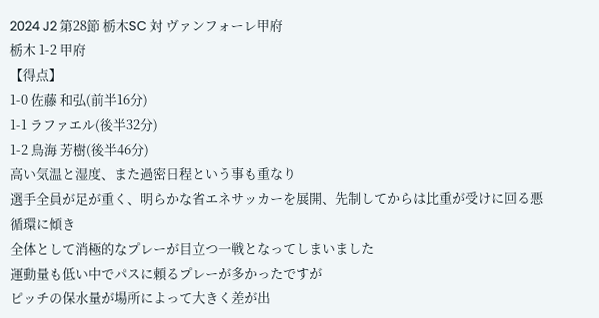2024 J2 第28節 栃木SC 対 ヴァンフォーレ甲府
栃木 1-2 甲府
【得点】
1-0 佐藤 和弘(前半16分)
1-1 ラファエル(後半32分)
1-2 鳥海 芳樹(後半46分)
高い気温と湿度、また過密日程という事も重なり
選手全員が足が重く、明らかな省エネサッカーを展開、先制してからは比重が受けに回る悪循環に傾き
全体として消極的なプレーが目立つ一戦となってしまいました
運動量も低い中でパスに頼るプレーが多かったですが
ピッチの保水量が場所によって大きく差が出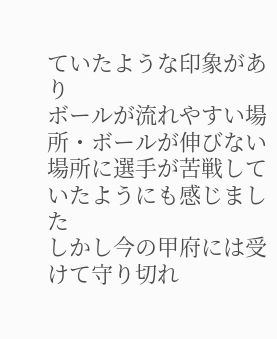ていたような印象があり
ボールが流れやすい場所・ボールが伸びない場所に選手が苦戦していたようにも感じました
しかし今の甲府には受けて守り切れ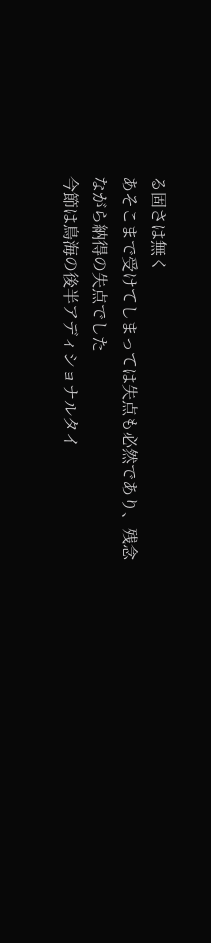る固さは無く
あそこまで受けてしまっては失点も必然であり、残念ながら納得の失点でした
今節は鳥海の後半アディショナルタイ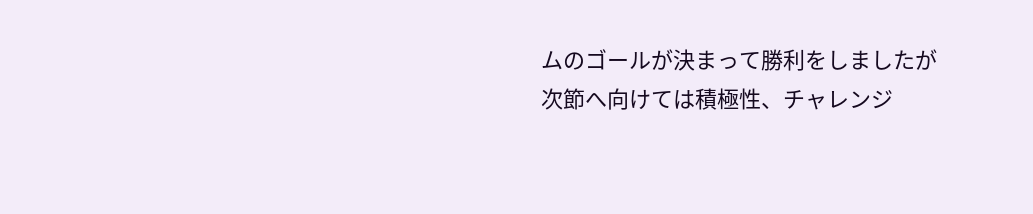ムのゴールが決まって勝利をしましたが
次節へ向けては積極性、チャレンジ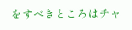をすべきところはチャ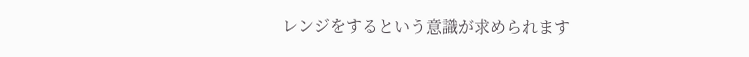レンジをするという意識が求められます